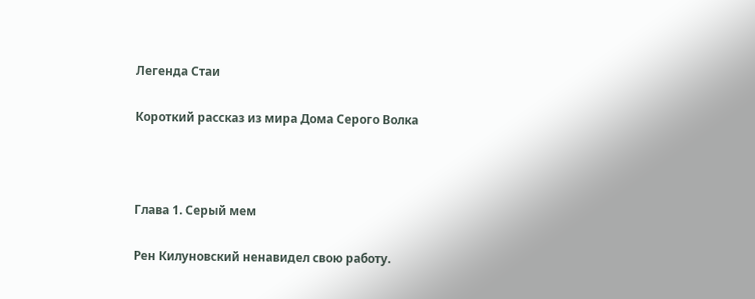Легенда Стаи

Короткий рассказ из мира Дома Серого Волка



Глава 1. Серый мем

Рен Килуновский ненавидел свою работу.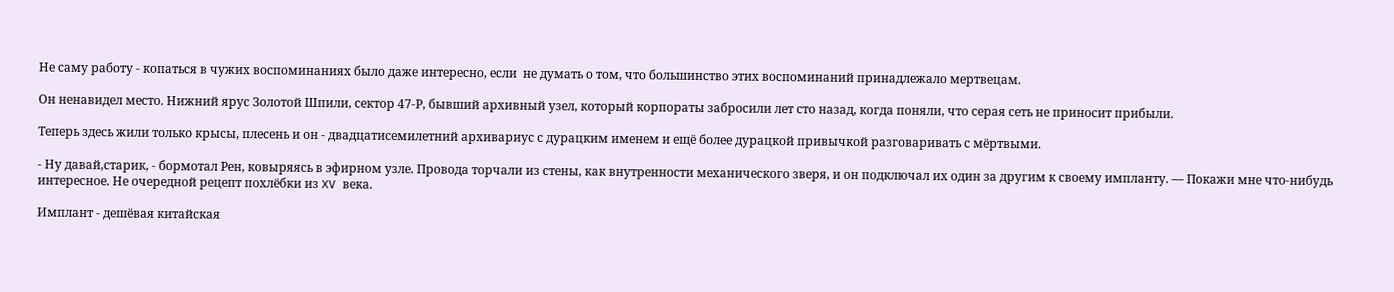Не саму работу - копаться в чужих воспоминаниях было даже интересно, если  не думать о том, что большинство этих воспоминаний принадлежало мертвецам.

Он ненавидел место. Нижний ярус Золотой Шпили, сектор 47-Р, бывший архивный узел, который корпораты забросили лет сто назад, когда поняли, что серая сеть не приносит прибыли.

Теперь здесь жили только крысы, плесень и он - двадцатисемилетний архивариус с дурацким именем и ещё более дурацкой привычкой разговаривать с мёртвыми.

- Ну давай,старик, - бормотал Рен, ковыряясь в эфирном узле. Провода торчали из стены, как внутренности механического зверя, и он подключал их один за другим к своему импланту. — Покажи мне что-нибудь интересное. Не очередной рецепт похлёбки из XV века.

Имплант - дешёвая китайская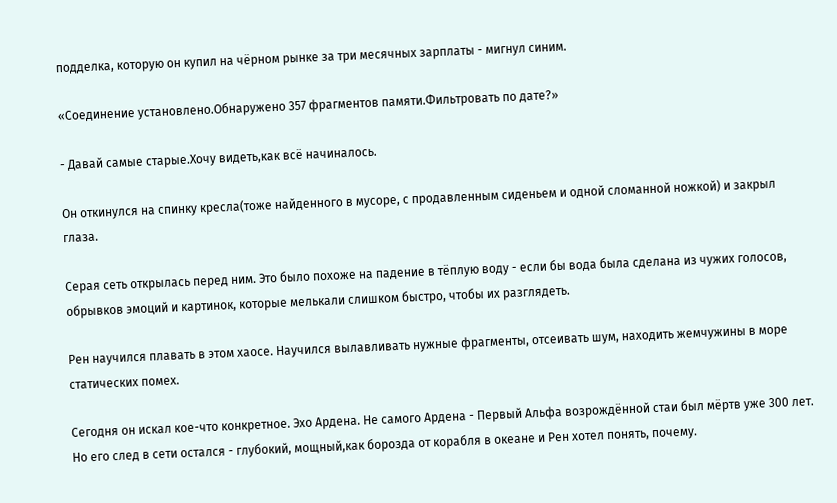подделка, которую он купил на чёрном рынке за три месячных зарплаты - мигнул синим.

«Соединение установлено.Обнаружено 357 фрагментов памяти.Фильтровать по дате?»

- Давай самые старые.Хочу видеть,как всё начиналось.

Он откинулся на спинку кресла(тоже найденного в мусоре, с продавленным сиденьем и одной сломанной ножкой) и закрыл глаза.

Серая сеть открылась перед ним. Это было похоже на падение в тёплую воду - если бы вода была сделана из чужих голосов, обрывков эмоций и картинок, которые мелькали слишком быстро, чтобы их разглядеть.

Рен научился плавать в этом хаосе. Научился вылавливать нужные фрагменты, отсеивать шум, находить жемчужины в море статических помех.

Сегодня он искал кое-что конкретное. Эхо Ардена. Не самого Ардена - Первый Альфа возрождённой стаи был мёртв уже 300 лет. Но его след в сети остался - глубокий, мощный,как борозда от корабля в океане и Рен хотел понять, почему.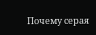Почему серая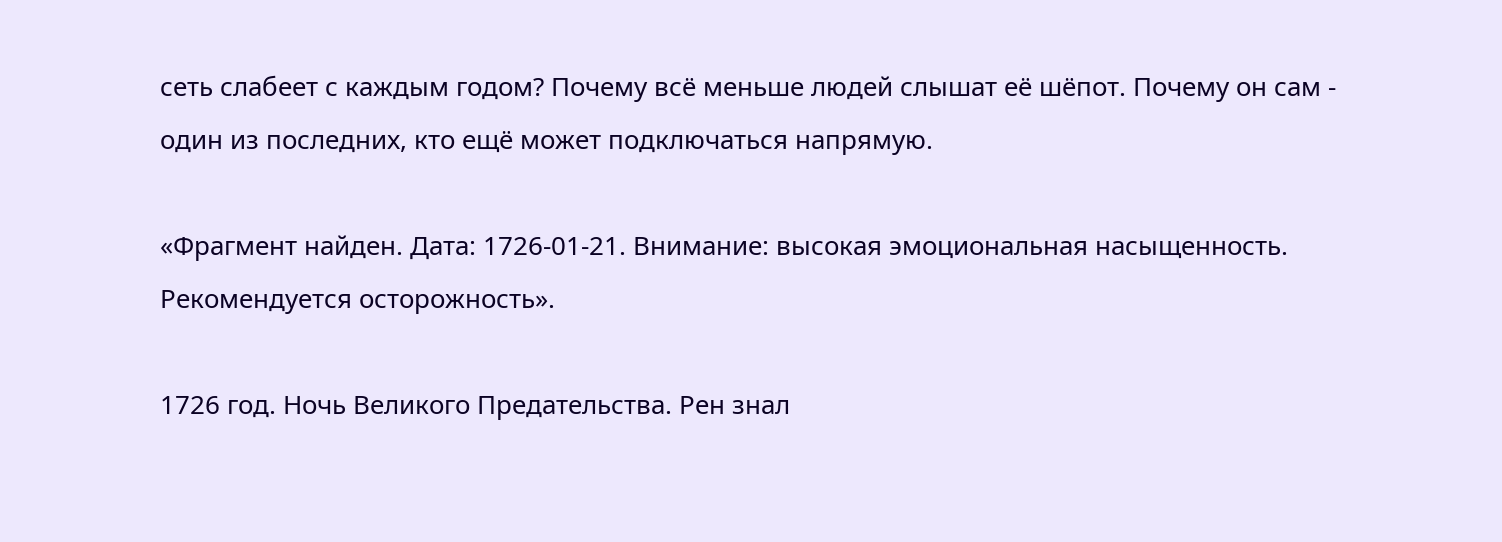сеть слабеет с каждым годом? Почему всё меньше людей слышат её шёпот. Почему он сам - один из последних, кто ещё может подключаться напрямую.

«Фрагмент найден. Дата: 1726-01-21. Внимание: высокая эмоциональная насыщенность. Рекомендуется осторожность».

1726 год. Ночь Великого Предательства. Рен знал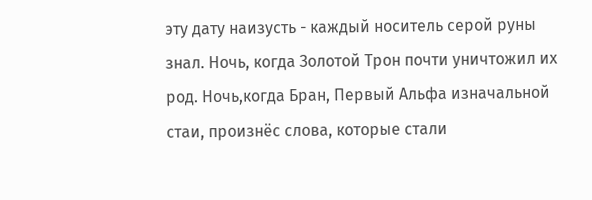эту дату наизусть - каждый носитель серой руны знал. Ночь, когда Золотой Трон почти уничтожил их род. Ночь,когда Бран, Первый Альфа изначальной стаи, произнёс слова, которые стали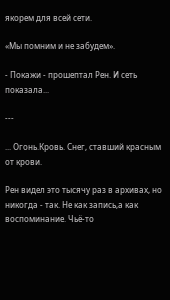якорем для всей сети.

«Мы помним и не забудем».

- Покажи - прошептал Рен. И сеть показала...

---

... Огонь.Кровь. Снег, ставший красным от крови.

Рен видел это тысячу раз в архивах, но никогда - так. Не как запись,а как воспоминание. Чьё-то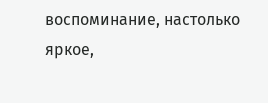воспоминание, настолько яркое,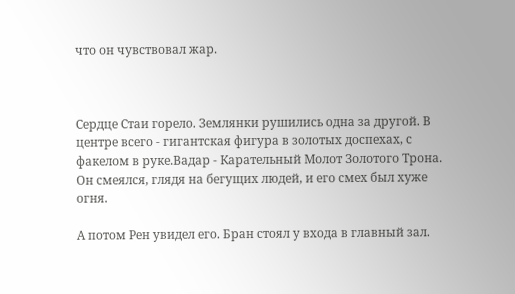что он чувствовал жар.



Сердце Стаи горело. Землянки рушились одна за другой. В центре всего - гигантская фигура в золотых доспехах, с факелом в руке.Вадар - Карательный Молот Золотого Трона. Он смеялся, глядя на бегущих людей, и его смех был хуже огня.

А потом Рен увидел его. Бран стоял у входа в главный зал.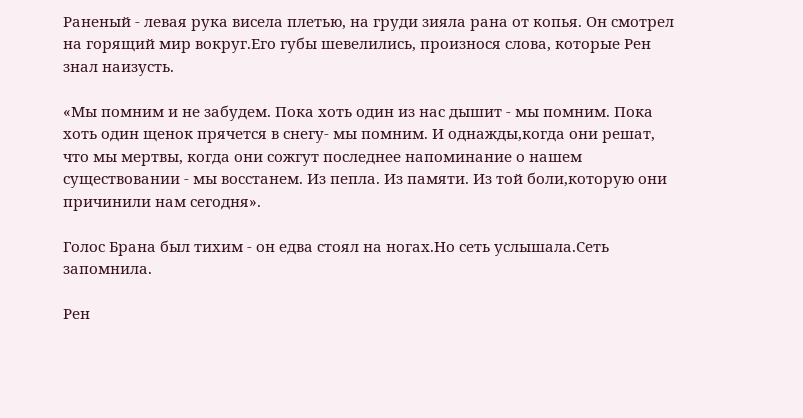Раненый - левая рука висела плетью, на груди зияла рана от копья. Он смотрел на горящий мир вокруг.Его губы шевелились, произнося слова, которые Рен знал наизусть.

«Мы помним и не забудем. Пока хоть один из нас дышит - мы помним. Пока хоть один щенок прячется в снегу- мы помним. И однажды,когда они решат, что мы мертвы, когда они сожгут последнее напоминание о нашем существовании - мы восстанем. Из пепла. Из памяти. Из той боли,которую они причинили нам сегодня».

Голос Брана был тихим - он едва стоял на ногах.Но сеть услышала.Сеть запомнила.

Рен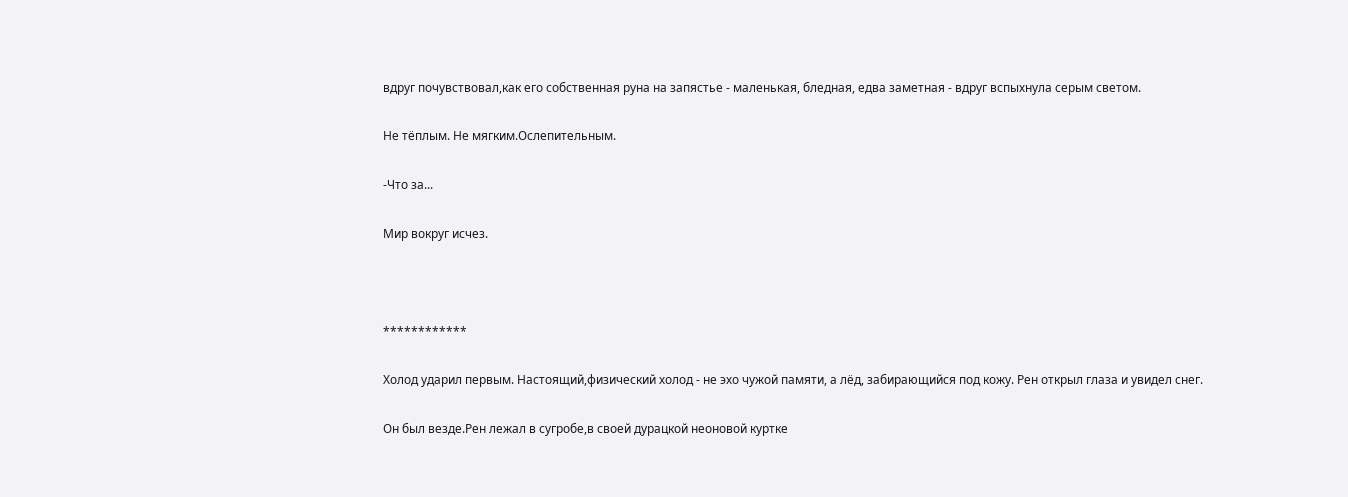вдруг почувствовал,как его собственная руна на запястье - маленькая, бледная, едва заметная - вдруг вспыхнула серым светом.

Не тёплым. Не мягким.Ослепительным.

-Что за...

Мир вокруг исчез.



************

Холод ударил первым. Настоящий,физический холод - не эхо чужой памяти, а лёд, забирающийся под кожу. Рен открыл глаза и увидел снег.

Он был везде.Рен лежал в сугробе,в своей дурацкой неоновой куртке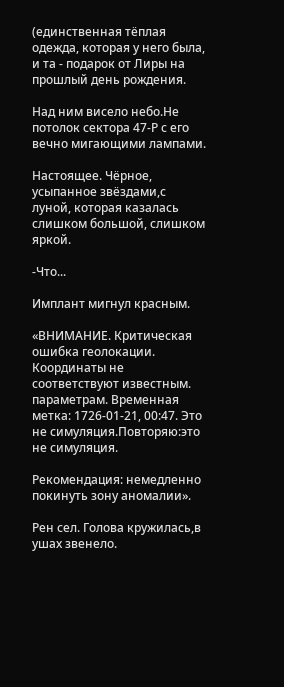(единственная тёплая одежда, которая у него была, и та - подарок от Лиры на прошлый день рождения.

Над ним висело небо.Не потолок сектора 47-Р с его вечно мигающими лампами.

Настоящее. Чёрное, усыпанное звёздами,с луной, которая казалась слишком большой, слишком яркой.

-Что...

Имплант мигнул красным.

«ВНИМАНИЕ. Критическая ошибка геолокации.           Координаты не соответствуют известным.       параметрам. Временная метка: 1726-01-21, 00:47. Это не симуляция.Повторяю:это не симуляция.

Рекомендация: немедленно покинуть зону аномалии».

Рен сел. Голова кружилась,в ушах звенело.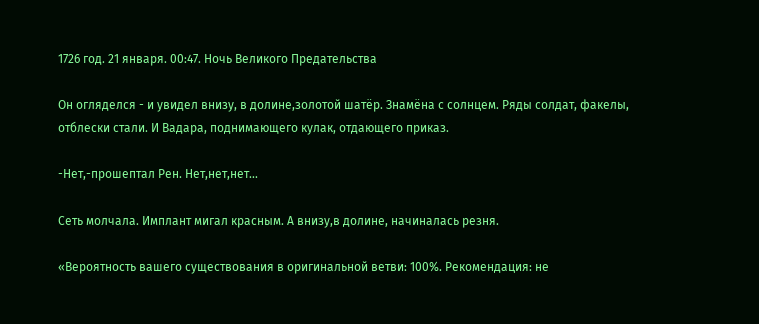1726 год. 21 января. 00:47. Ночь Великого Предательства

Он огляделся - и увидел внизу, в долине,золотой шатёр. Знамёна с солнцем. Ряды солдат, факелы, отблески стали. И Вадара, поднимающего кулак, отдающего приказ.

-Нет,-прошептал Рен. Нет,нет,нет...

Сеть молчала. Имплант мигал красным. А внизу,в долине, начиналась резня.

«Вероятность вашего существования в оригинальной ветви: 100%. Рекомендация: не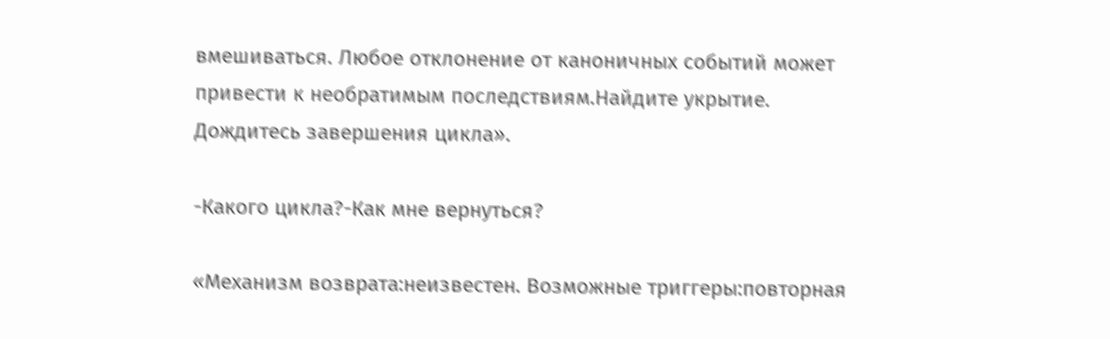вмешиваться. Любое отклонение от каноничных событий может привести к необратимым последствиям.Найдите укрытие. Дождитесь завершения цикла».

-Какого цикла?-Как мне вернуться?

«Механизм возврата:неизвестен. Возможные триггеры:повторная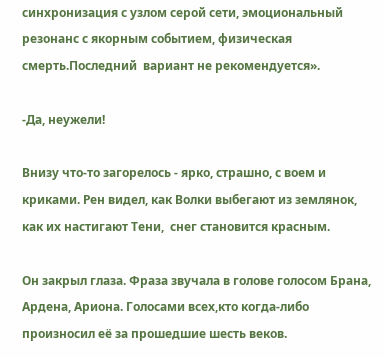синхронизация с узлом серой сети, эмоциональный резонанс с якорным событием, физическая смерть.Последний  вариант не рекомендуется».

-Да, неужели!

Внизу что-то загорелось - ярко, страшно, с воем и криками. Рен видел, как Волки выбегают из землянок, как их настигают Тени,  снег становится красным.

Он закрыл глаза. Фраза звучала в голове голосом Брана, Ардена, Ариона. Голосами всех,кто когда-либо произносил её за прошедшие шесть веков.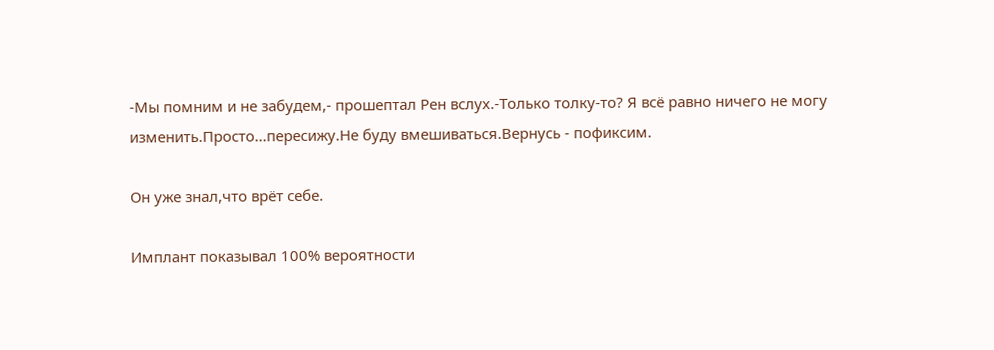-Мы помним и не забудем,- прошептал Рен вслух.-Только толку-то? Я всё равно ничего не могу изменить.Просто...пересижу.Не буду вмешиваться.Вернусь - пофиксим.

Он уже знал,что врёт себе.

Имплант показывал 100% вероятности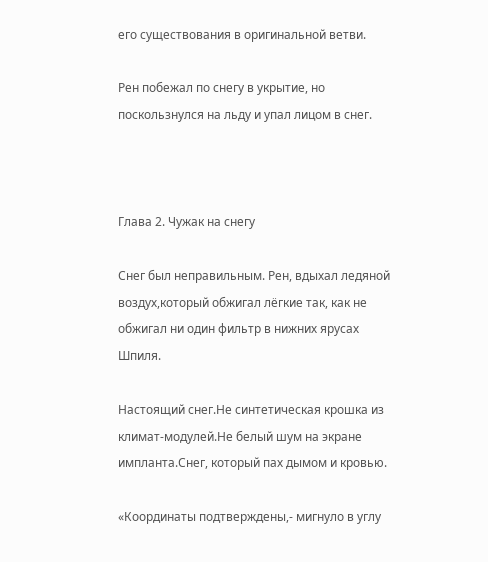его существования в оригинальной ветви.

Рен побежал по снегу в укрытие, но поскользнулся на льду и упал лицом в снег.



Глава 2. Чужак на снегу

Снег был неправильным. Рен, вдыхал ледяной воздух,который обжигал лёгкие так, как не обжигал ни один фильтр в нижних ярусах Шпиля.

Настоящий снег.Не синтетическая крошка из климат-модулей.Не белый шум на экране импланта.Снег, который пах дымом и кровью.

«Координаты подтверждены,- мигнуло в углу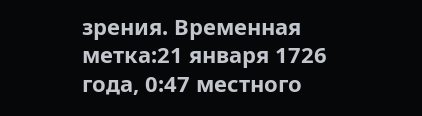зрения. Временная метка:21 января 1726 года, 0:47 местного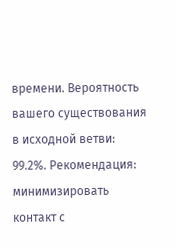времени. Вероятность вашего существования в исходной ветви: 99.2%. Рекомендация: минимизировать контакт с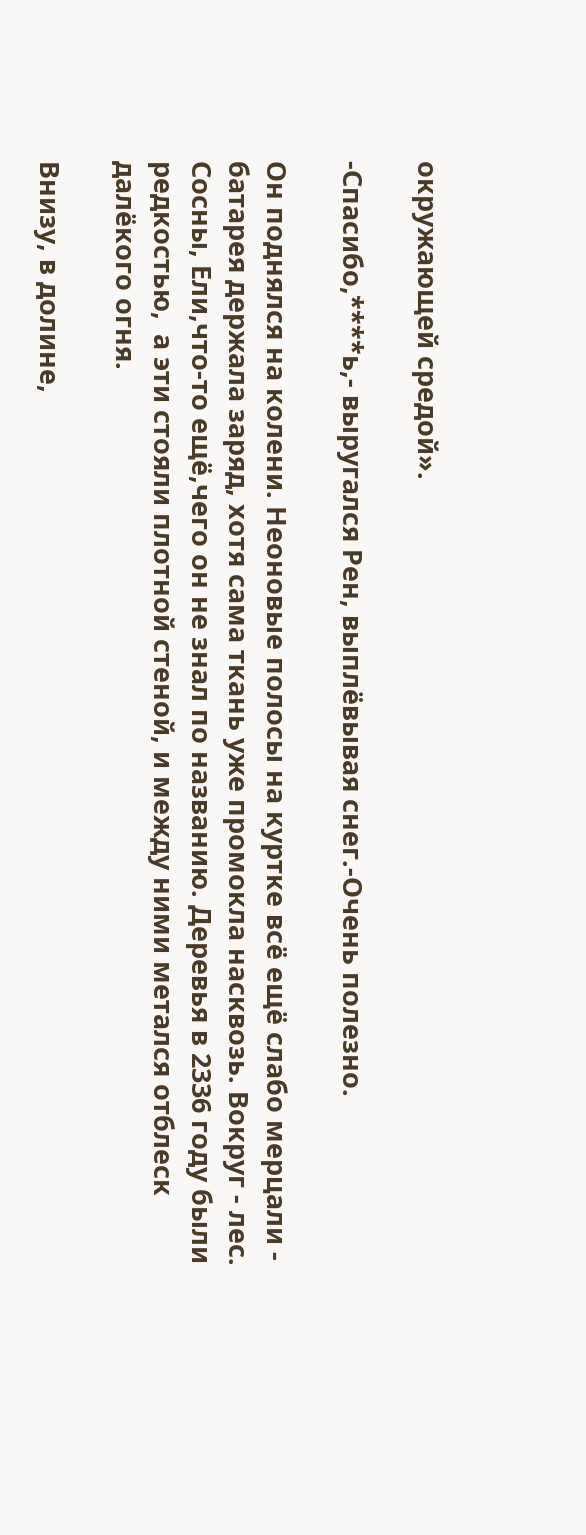окружающей средой».

-Спасибо,****ь,- выругался Рен, выплёвывая снег.-Очень полезно.

Он поднялся на колени. Неоновые полосы на куртке всё ещё слабо мерцали - батарея держала заряд, хотя сама ткань уже промокла насквозь. Вокруг - лес. Сосны, Ели,что-то ещё,чего он не знал по названию. Деревья в 2336 году были редкостью,  а эти стояли плотной стеной, и между ними метался отблеск далёкого огня.

Внизу, в долине,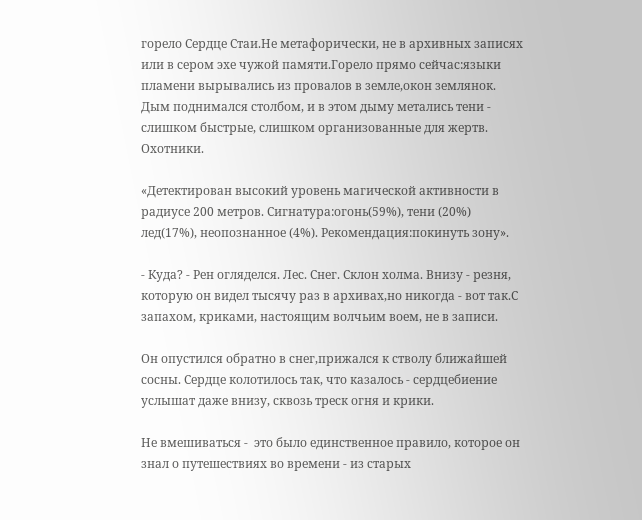горело Сердце Стаи.Не метафорически, не в архивных записях или в сером эхе чужой памяти.Горело прямо сейчас:языки пламени вырывались из провалов в земле,окон землянок. Дым поднимался столбом, и в этом дыму метались тени - слишком быстрые, слишком организованные для жертв. Охотники.

«Детектирован высокий уровень магической активности в радиусе 200 метров. Сигнатура:огонь(59%), тени (20%) лед(17%), неопознанное (4%). Рекомендация:покинуть зону».

- Куда? - Рен огляделся. Лес. Снег. Склон холма. Внизу - резня, которую он видел тысячу раз в архивах,но никогда - вот так.С запахом, криками, настоящим волчьим воем, не в записи.

Он опустился обратно в снег,прижался к стволу ближайшей сосны. Сердце колотилось так, что казалось - сердцебиение услышат даже внизу, сквозь треск огня и крики.

Не вмешиваться -  это было единственное правило, которое он знал о путешествиях во времени - из старых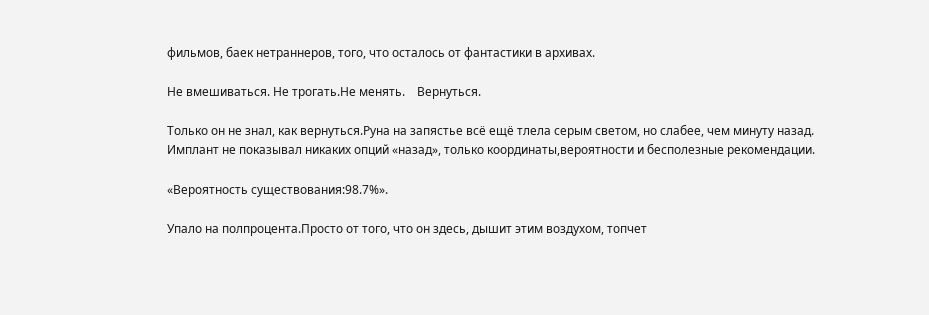фильмов, баек нетраннеров, того, что осталось от фантастики в архивах.

Не вмешиваться. Не трогать.Не менять.    Вернуться.

Только он не знал, как вернуться.Руна на запястье всё ещё тлела серым светом, но слабее, чем минуту назад. Имплант не показывал никаких опций «назад», только координаты,вероятности и бесполезные рекомендации.

«Вероятность существования:98.7%».

Упало на полпроцента.Просто от того, что он здесь, дышит этим воздухом, топчет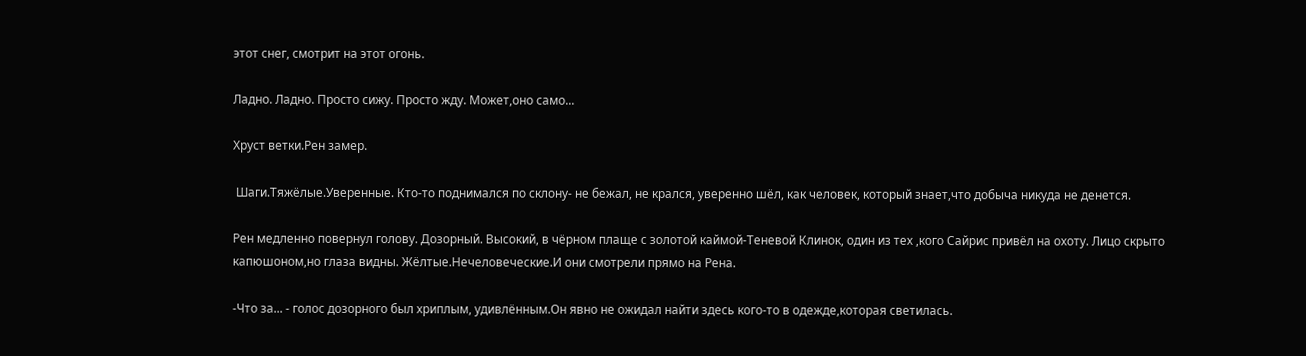этот снег, смотрит на этот огонь.

Ладно. Ладно. Просто сижу. Просто жду. Может,оно само...

Хруст ветки.Рен замер.

 Шаги.Тяжёлые.Уверенные. Кто-то поднимался по склону- не бежал, не крался, уверенно шёл, как человек, который знает,что добыча никуда не денется.

Рен медленно повернул голову. Дозорный. Высокий, в чёрном плаще с золотой каймой-Теневой Клинок, один из тех ,кого Сайрис привёл на охоту. Лицо скрыто капюшоном,но глаза видны. Жёлтые.Нечеловеческие.И они смотрели прямо на Рена.

-Что за... - голос дозорного был хриплым, удивлённым.Он явно не ожидал найти здесь кого-то в одежде,которая светилась.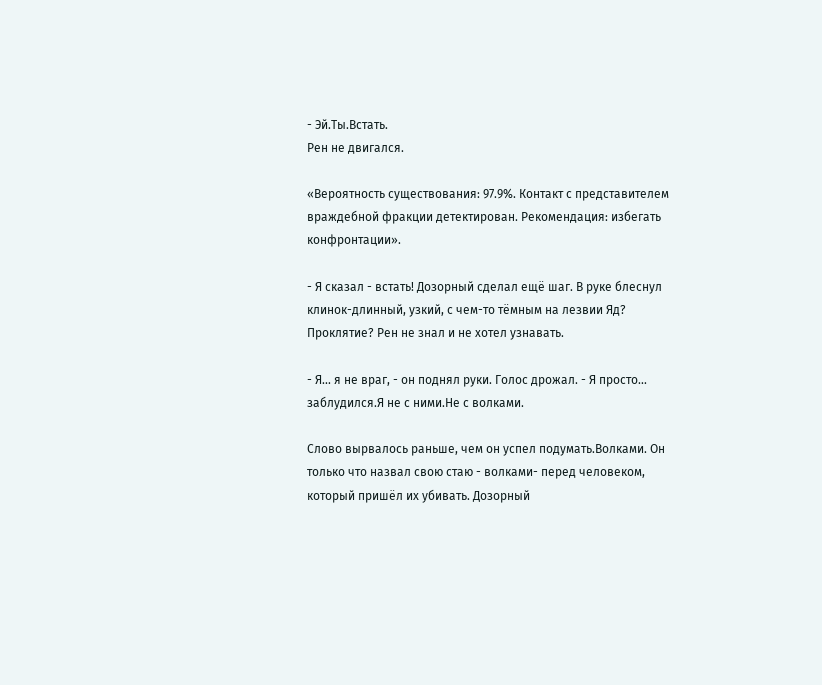- Эй.Ты.Встать.
Рен не двигался.

«Вероятность существования: 97.9%. Контакт с представителем враждебной фракции детектирован. Рекомендация: избегать конфронтации».

- Я сказал - встать! Дозорный сделал ещё шаг. В руке блеснул клинок-длинный, узкий, с чем-то тёмным на лезвии Яд? Проклятие? Рен не знал и не хотел узнавать.

- Я... я не враг, - он поднял руки. Голос дрожал. - Я просто... заблудился.Я не с ними.Не с волками.

Слово вырвалось раньше, чем он успел подумать.Волками. Он только что назвал свою стаю - волками- перед человеком, который пришёл их убивать. Дозорный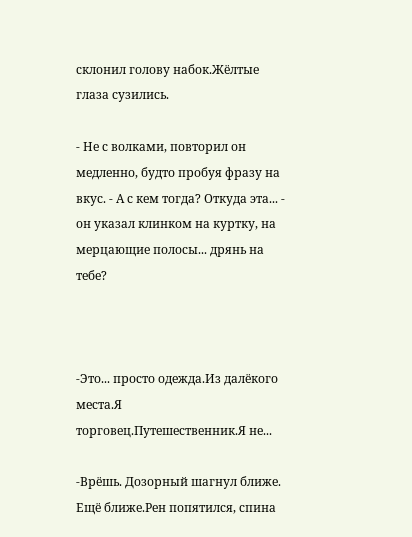склонил голову набок.Жёлтые глаза сузились.

- Не с волками, повторил он медленно, будто пробуя фразу на вкус. - А с кем тогда? Откуда эта... - он указал клинком на куртку, на мерцающие полосы... дрянь на тебе?



-Это... просто одежда.Из далёкого места.Я торговец.Путешественник.Я не...

-Врёшь. Дозорный шагнул ближе. Ещё ближе.Рен попятился, спина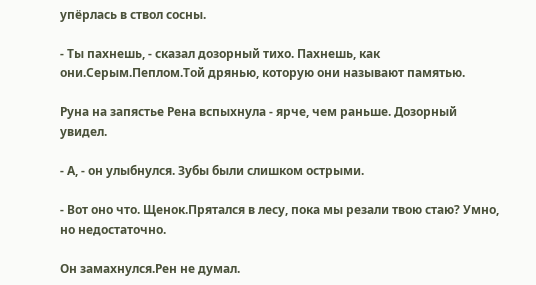упёрлась в ствол сосны.

- Ты пахнешь, - сказал дозорный тихо. Пахнешь, как они.Серым.Пеплом.Той дрянью, которую они называют памятью.

Руна на запястье Рена вспыхнула - ярче, чем раньше. Дозорный увидел.

- А, - он улыбнулся. Зубы были слишком острыми.

- Вот оно что. Щенок.Прятался в лесу, пока мы резали твою стаю? Умно, но недостаточно.

Он замахнулся.Рен не думал.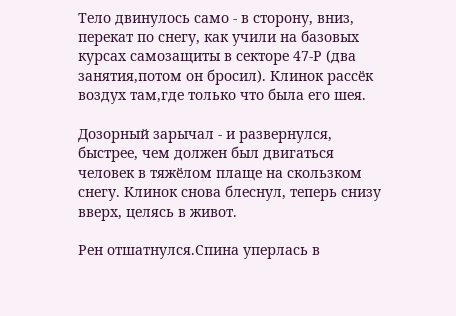Тело двинулось само - в сторону, вниз, перекат по снегу, как учили на базовых курсах самозащиты в секторе 47-Р (два занятия,потом он бросил). Клинок рассёк воздух там,где только что была его шея.

Дозорный зарычал - и развернулся, быстрее, чем должен был двигаться человек в тяжёлом плаще на скользком снегу. Клинок снова блеснул, теперь снизу вверх, целясь в живот.

Рен отшатнулся.Спина уперлась в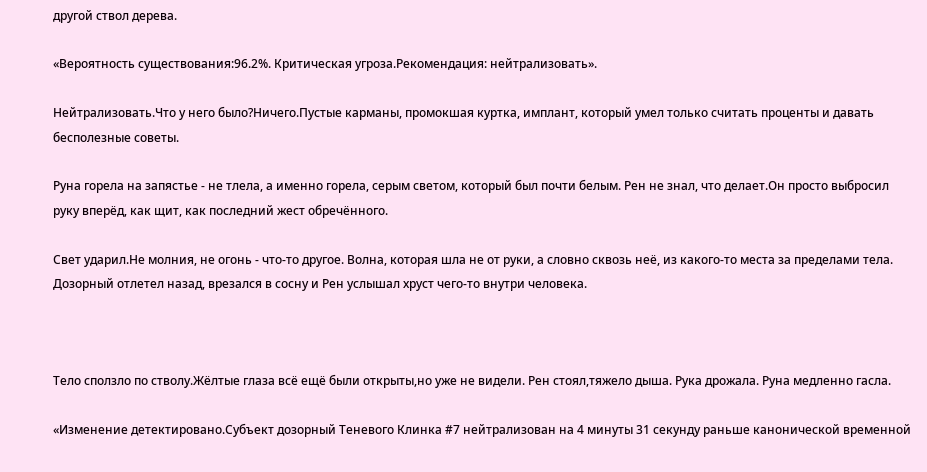другой ствол дерева.

«Вероятность существования:96.2%. Критическая угроза.Рекомендация: нейтрализовать».

Нейтрализовать.Что у него было?Ничего.Пустые карманы, промокшая куртка, имплант, который умел только считать проценты и давать бесполезные советы.

Руна горела на запястье - не тлела, а именно горела, серым светом, который был почти белым. Рен не знал, что делает.Он просто выбросил руку вперёд, как щит, как последний жест обречённого.

Свет ударил.Не молния, не огонь - что-то другое. Волна, которая шла не от руки, а словно сквозь неё, из какого-то места за пределами тела. Дозорный отлетел назад, врезался в сосну и Рен услышал хруст чего-то внутри человека.



Тело сползло по стволу.Жёлтые глаза всё ещё были открыты,но уже не видели. Рен стоял,тяжело дыша. Рука дрожала. Руна медленно гасла.

«Изменение детектировано.Субъект дозорный Теневого Клинка #7 нейтрализован на 4 минуты 31 секунду раньше канонической временной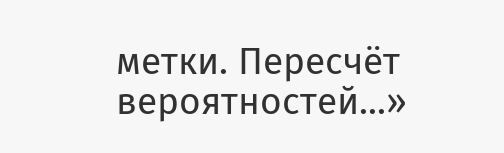метки. Пересчёт вероятностей...»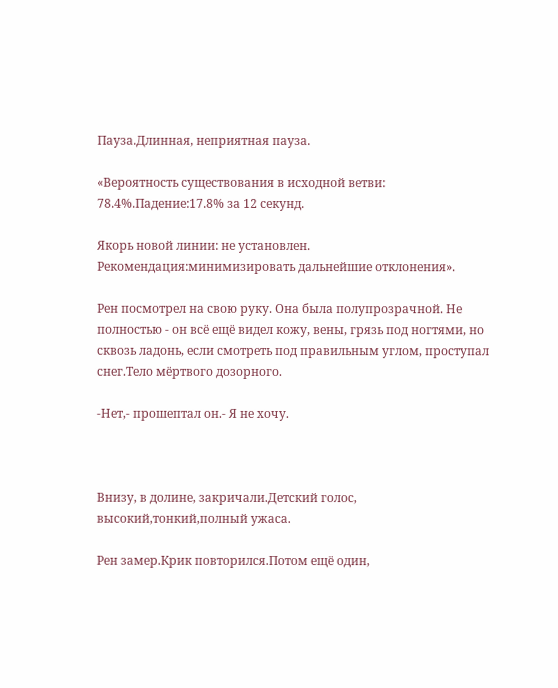Пауза.Длинная, неприятная пауза.

«Вероятность существования в исходной ветви: 78.4%.Падение:17.8% за 12 секунд.

Якорь новой линии: не установлен. Рекомендация:минимизировать дальнейшие отклонения».

Рен посмотрел на свою руку. Она была полупрозрачной. Не полностью - он всё ещё видел кожу, вены, грязь под ногтями, но сквозь ладонь, если смотреть под правильным углом, проступал снег.Тело мёртвого дозорного.

-Нет,- прошептал он.- Я не хочу.



Внизу, в долине, закричали.Детский голос, высокий,тонкий,полный ужаса.

Рен замер.Крик повторился.Потом ещё один,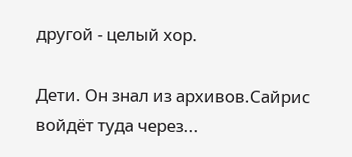другой - целый хор.

Дети. Он знал из архивов.Сайрис войдёт туда через...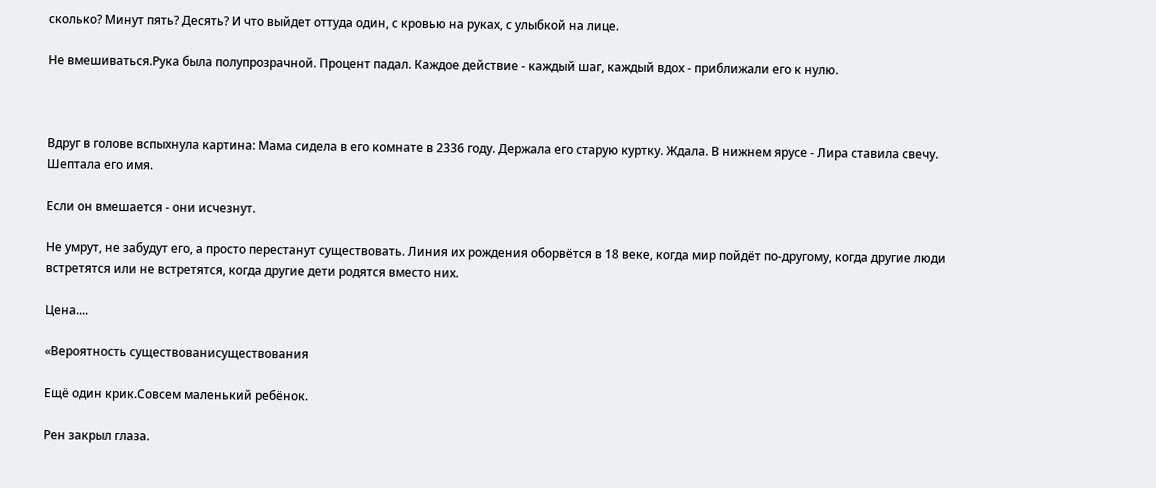сколько? Минут пять? Десять? И что выйдет оттуда один, с кровью на руках, с улыбкой на лице.

Не вмешиваться.Рука была полупрозрачной. Процент падал. Каждое действие - каждый шаг, каждый вдох - приближали его к нулю.



Вдруг в голове вспыхнула картина: Мама сидела в его комнате в 2336 году. Держала его старую куртку. Ждала. В нижнем ярусе - Лира ставила свечу. Шептала его имя.

Если он вмешается - они исчезнут.

Не умрут, не забудут его, а просто перестанут существовать. Линия их рождения оборвётся в 18 веке, когда мир пойдёт по-другому, когда другие люди встретятся или не встретятся, когда другие дети родятся вместо них.

Цена....

«Вероятность существованисуществования

Ещё один крик.Совсем маленький ребёнок.

Рен закрыл глаза.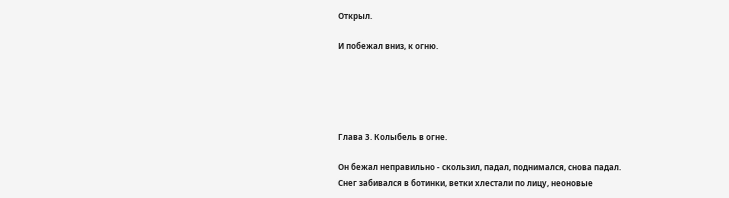Открыл.

И побежал вниз, к огню.





Глава 3. Колыбель в огне.

Он бежал неправильно - скользил, падал, поднимался, снова падал. Снег забивался в ботинки, ветки хлестали по лицу, неоновые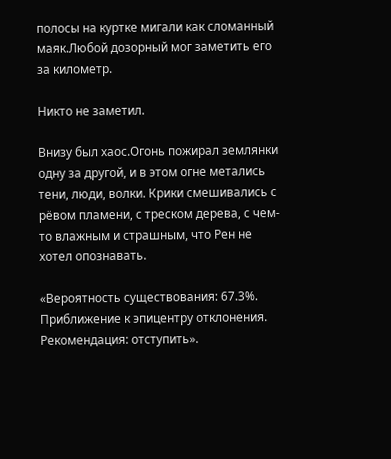полосы на куртке мигали как сломанный маяк.Любой дозорный мог заметить его за километр.

Никто не заметил.

Внизу был хаос.Огонь пожирал землянки одну за другой, и в этом огне метались тени, люди, волки. Крики смешивались с рёвом пламени, с треском дерева, с чем-то влажным и страшным, что Рен не хотел опознавать.

«Вероятность существования: 67.3%. Приближение к эпицентру отклонения. Рекомендация: отступить».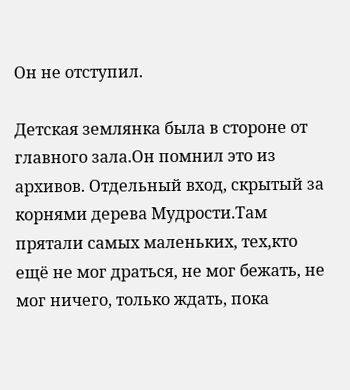Он не отступил.

Детская землянка была в стороне от главного зала.Он помнил это из архивов. Отдельный вход, скрытый за корнями дерева Мудрости.Там прятали самых маленьких, тех,кто ещё не мог драться, не мог бежать, не мог ничего, только ждать, пока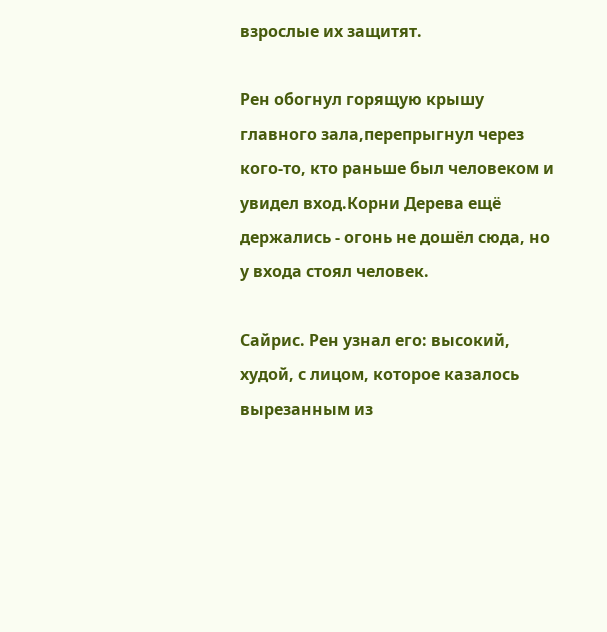взрослые их защитят.

Рен обогнул горящую крышу главного зала,перепрыгнул через кого-то, кто раньше был человеком и увидел вход.Корни Дерева ещё держались - огонь не дошёл сюда, но у входа стоял человек.

Сайрис. Рен узнал его: высокий, худой, с лицом, которое казалось вырезанным из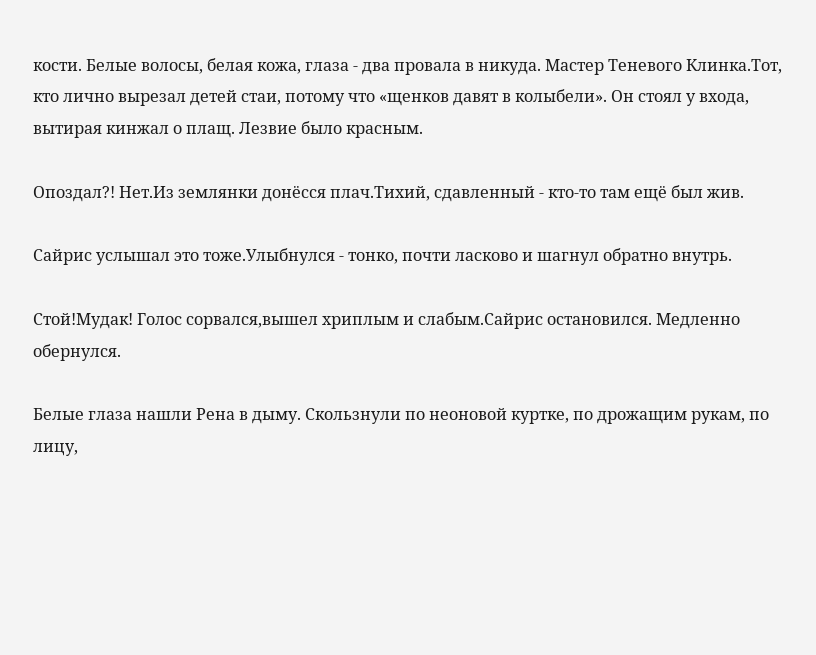кости. Белые волосы, белая кожа, глаза - два провала в никуда. Мастер Теневого Клинка.Тот, кто лично вырезал детей стаи, потому что «щенков давят в колыбели». Он стоял у входа, вытирая кинжал о плащ. Лезвие было красным.

Опоздал?! Нет.Из землянки донёсся плач.Тихий, сдавленный - кто-то там ещё был жив.

Сайрис услышал это тоже.Улыбнулся - тонко, почти ласково и шагнул обратно внутрь.

Стой!Мудак! Голос сорвался,вышел хриплым и слабым.Сайрис остановился. Медленно обернулся.

Белые глаза нашли Рена в дыму. Скользнули по неоновой куртке, по дрожащим рукам, по лицу,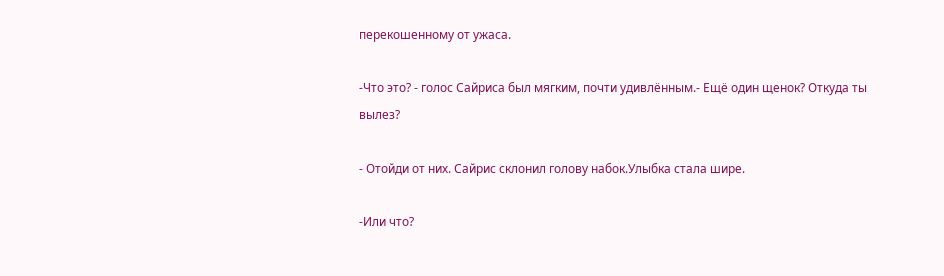перекошенному от ужаса.

-Что это? - голос Сайриса был мягким, почти удивлённым.- Ещё один щенок? Откуда ты вылез?

- Отойди от них. Сайрис склонил голову набок.Улыбка стала шире.

-Или что?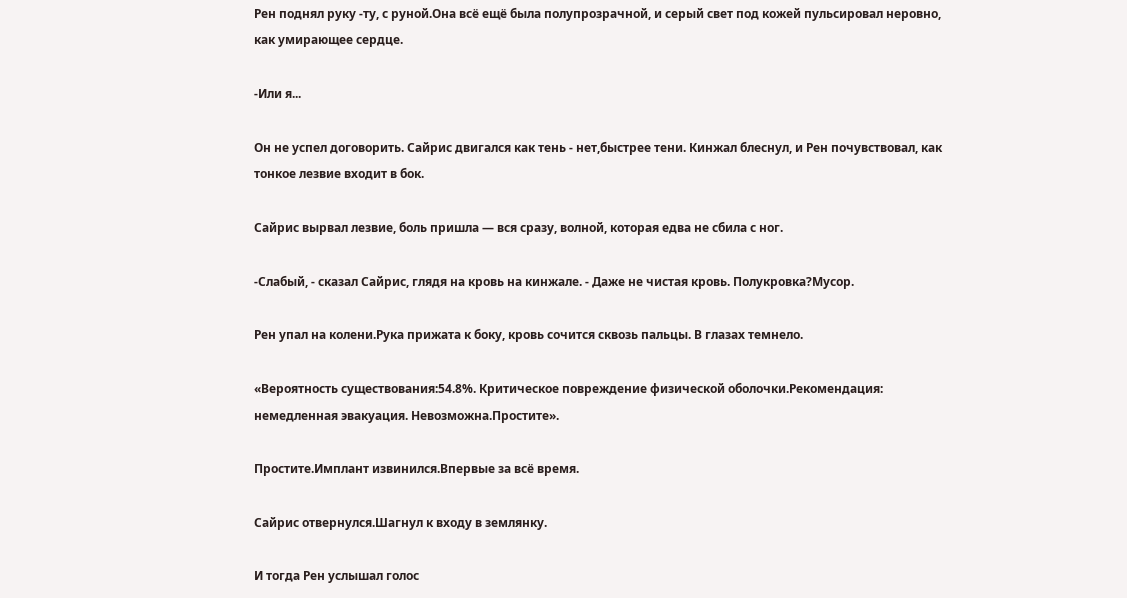Рен поднял руку -ту, с руной.Она всё ещё была полупрозрачной, и серый свет под кожей пульсировал неровно, как умирающее сердце.

-Или я...

Он не успел договорить. Сайрис двигался как тень - нет,быстрее тени. Кинжал блеснул, и Рен почувствовал, как тонкое лезвие входит в бок.

Сайрис вырвал лезвие, боль пришла — вся сразу, волной, которая едва не сбила с ног.

-Слабый, - сказал Сайрис, глядя на кровь на кинжале. - Даже не чистая кровь. Полукровка?Мусор.

Рен упал на колени.Рука прижата к боку, кровь сочится сквозь пальцы. В глазах темнело.

«Вероятность существования:54.8%. Критическое повреждение физической оболочки.Рекомендация: немедленная эвакуация. Невозможна.Простите».

Простите.Имплант извинился.Впервые за всё время.

Сайрис отвернулся.Шагнул к входу в землянку.

И тогда Рен услышал голос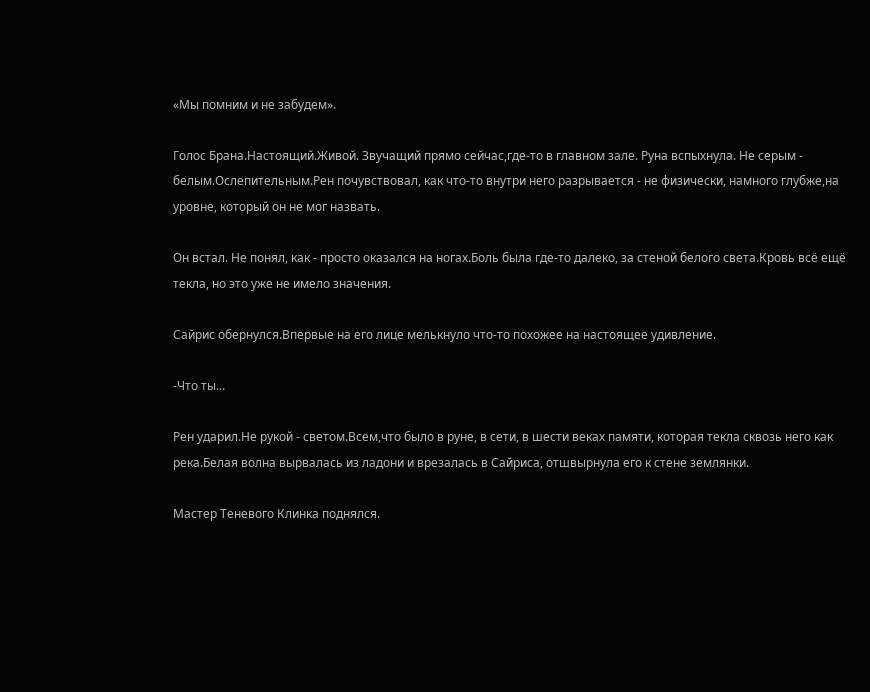«Мы помним и не забудем».

Голос Брана.Настоящий.Живой. Звучащий прямо сейчас,где-то в главном зале. Руна вспыхнула. Не серым - белым.Ослепительным.Рен почувствовал, как что-то внутри него разрывается - не физически, намного глубже,на уровне, который он не мог назвать.

Он встал. Не понял, как - просто оказался на ногах.Боль была где-то далеко, за стеной белого света.Кровь всё ещё текла, но это уже не имело значения.

Сайрис обернулся.Впервые на его лице мелькнуло что-то похожее на настоящее удивление.

-Что ты...

Рен ударил.Не рукой - светом.Всем,что было в руне, в сети, в шести веках памяти, которая текла сквозь него как река.Белая волна вырвалась из ладони и врезалась в Сайриса, отшвырнула его к стене землянки.

Мастер Теневого Клинка поднялся.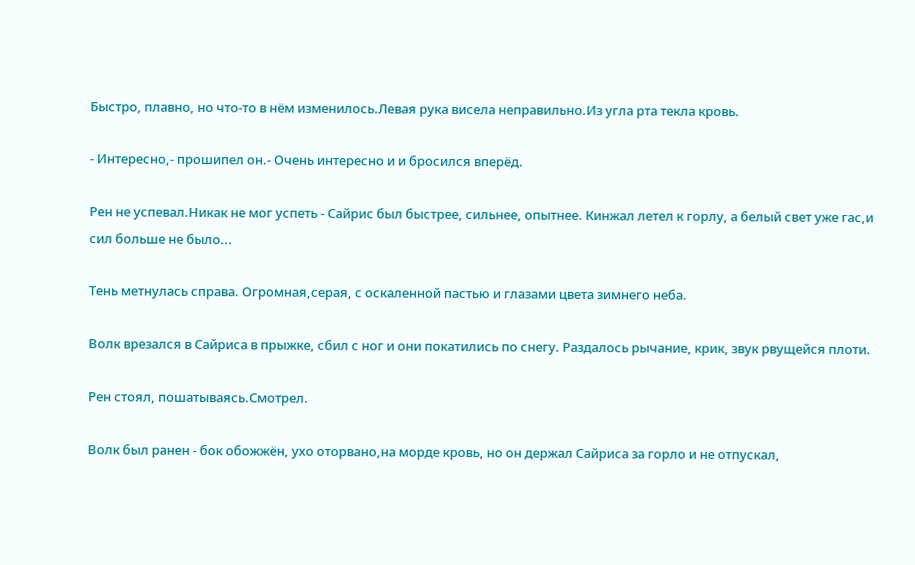Быстро, плавно, но что-то в нём изменилось.Левая рука висела неправильно.Из угла рта текла кровь.

- Интересно,- прошипел он.- Очень интересно и и бросился вперёд.

Рен не успевал.Никак не мог успеть - Сайрис был быстрее, сильнее, опытнее. Кинжал летел к горлу, а белый свет уже гас,и сил больше не было...

Тень метнулась справа. Огромная,серая, с оскаленной пастью и глазами цвета зимнего неба.

Волк врезался в Сайриса в прыжке, сбил с ног и они покатились по снегу. Раздалось рычание, крик, звук рвущейся плоти.

Рен стоял, пошатываясь.Смотрел.

Волк был ранен - бок обожжён, ухо оторвано,на морде кровь, но он держал Сайриса за горло и не отпускал,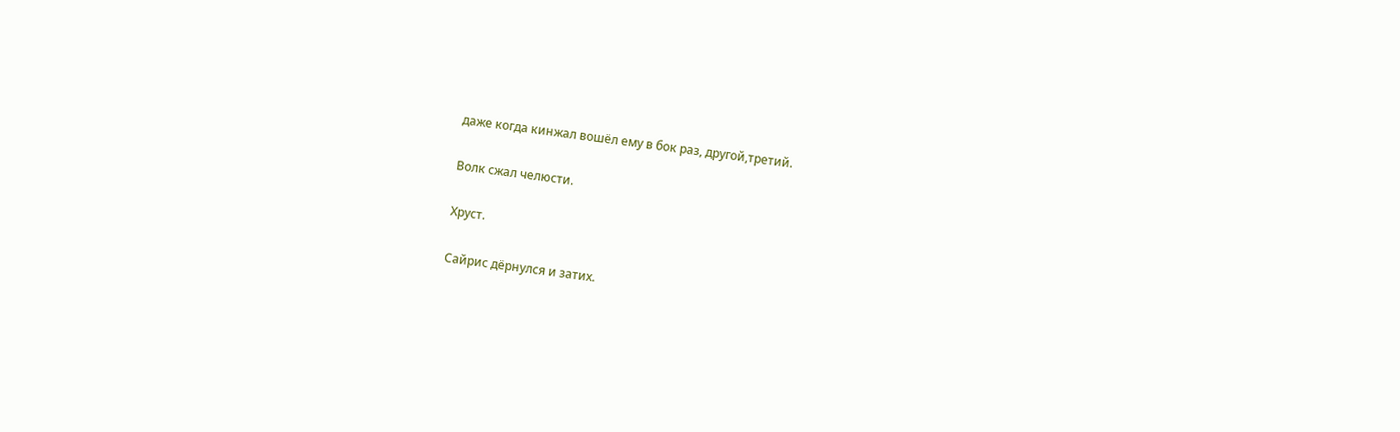даже когда кинжал вошёл ему в бок раз, другой,третий.

Волк сжал челюсти.

Хруст.

Сайрис дёрнулся и затих.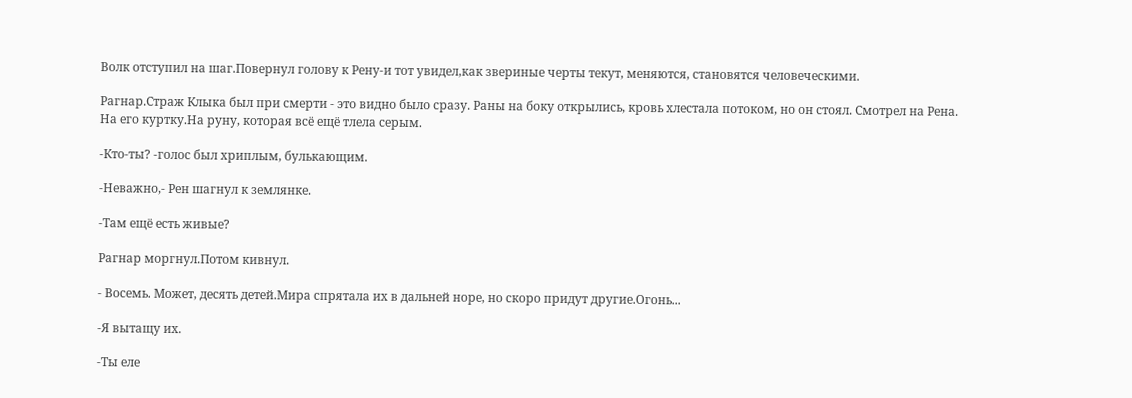Волк отступил на шаг.Повернул голову к Рену-и тот увидел,как звериные черты текут, меняются, становятся человеческими.

Рагнар.Страж Клыка был при смерти - это видно было сразу. Раны на боку открылись, кровь хлестала потоком, но он стоял. Смотрел на Рена. На его куртку.На руну, которая всё ещё тлела серым.

-Кто-ты? -голос был хриплым, булькающим.

-Неважно,- Рен шагнул к землянке.

-Там ещё есть живые?

Рагнар моргнул.Потом кивнул.

- Восемь. Может, десять детей.Мира спрятала их в дальней норе, но скоро придут другие.Огонь...

-Я вытащу их.

-Ты еле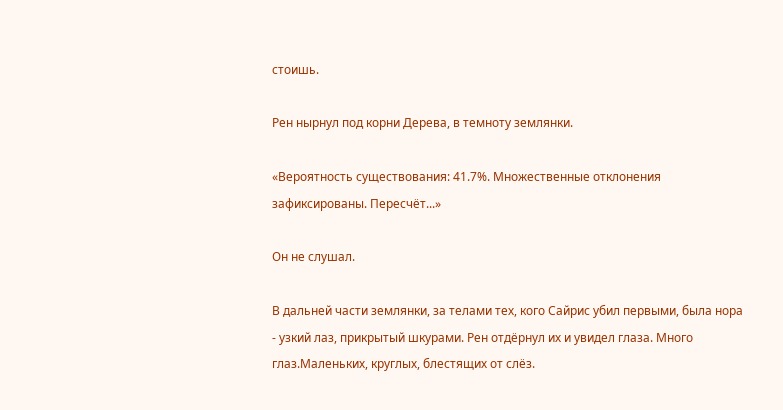стоишь.

Рен нырнул под корни Дерева, в темноту землянки.

«Вероятность существования: 41.7%. Множественные отклонения зафиксированы. Пересчёт...»

Он не слушал.

В дальней части землянки, за телами тех, кого Сайрис убил первыми, была нора - узкий лаз, прикрытый шкурами. Рен отдёрнул их и увидел глаза. Много глаз.Маленьких, круглых, блестящих от слёз.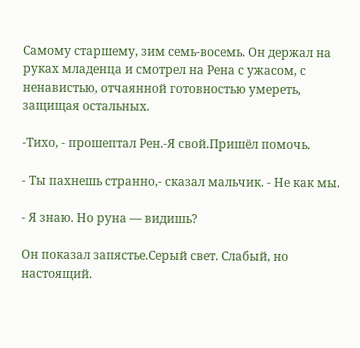Самому старшему, зим семь-восемь. Он держал на руках младенца и смотрел на Рена с ужасом, с ненавистью, отчаянной готовностью умереть, защищая остальных.

-Тихо, - прошептал Рен.-Я свой.Пришёл помочь.

- Ты пахнешь странно,- сказал мальчик. - Не как мы.

- Я знаю. Но руна — видишь?

Он показал запястье.Серый свет. Слабый, но настоящий.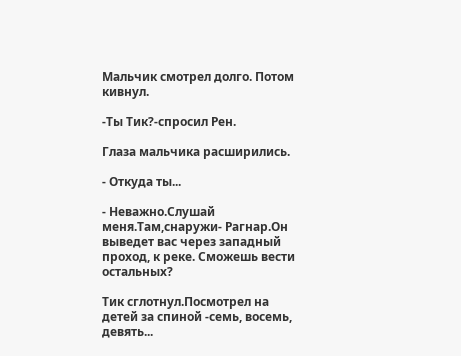Мальчик смотрел долго. Потом кивнул.

-Ты Тик?-спросил Рен.

Глаза мальчика расширились.

- Откуда ты...

- Неважно.Слушай меня.Там,снаружи- Рагнар.Он выведет вас через западный проход, к реке. Сможешь вести остальных?

Тик сглотнул.Посмотрел на детей за спиной -семь, восемь, девять...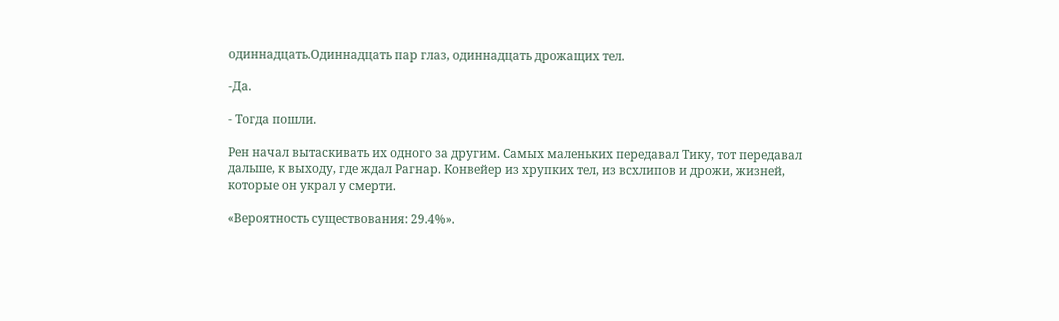одиннадцать.Одиннадцать пар глаз, одиннадцать дрожащих тел.

-Да.

- Тогда пошли.

Рен начал вытаскивать их одного за другим. Самых маленьких передавал Тику, тот передавал дальше, к выходу, где ждал Рагнар. Конвейер из хрупких тел, из всхлипов и дрожи, жизней, которые он украл у смерти.

«Вероятность существования: 29.4%».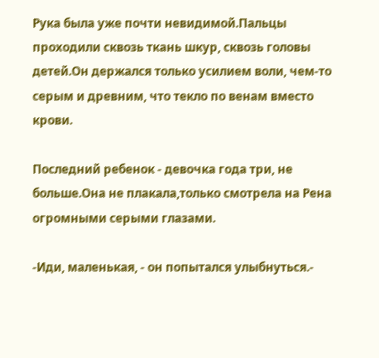Рука была уже почти невидимой.Пальцы проходили сквозь ткань шкур, сквозь головы детей.Он держался только усилием воли, чем-то серым и древним, что текло по венам вместо крови.

Последний ребенок - девочка года три, не больше.Она не плакала,только смотрела на Рена огромными серыми глазами.

-Иди, маленькая, - он попытался улыбнуться.-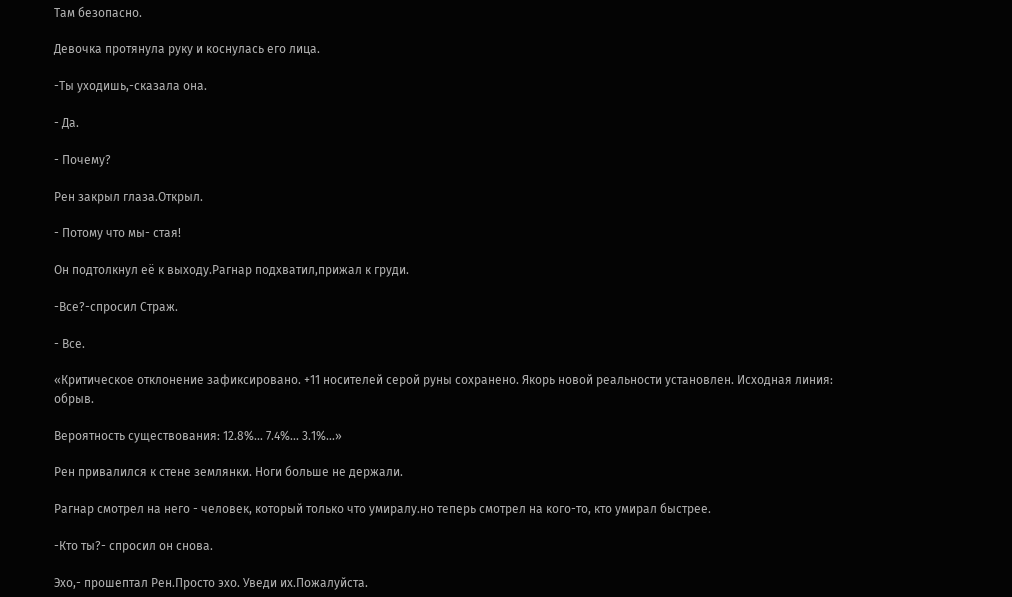Там безопасно.

Девочка протянула руку и коснулась его лица.

-Ты уходишь,-сказала она.

- Да.

- Почему?

Рен закрыл глаза.Открыл.

- Потому что мы- стая!

Он подтолкнул её к выходу.Рагнар подхватил,прижал к груди.

-Все?-спросил Страж.

- Все.

«Критическое отклонение зафиксировано. +11 носителей серой руны сохранено. Якорь новой реальности установлен. Исходная линия: обрыв.

Вероятность существования: 12.8%... 7.4%... 3.1%...»

Рен привалился к стене землянки. Ноги больше не держали.

Рагнар смотрел на него - человек, который только что умиралу.но теперь смотрел на кого-то, кто умирал быстрее.

-Кто ты?- спросил он снова.

Эхо,- прошептал Рен.Просто эхо. Уведи их.Пожалуйста.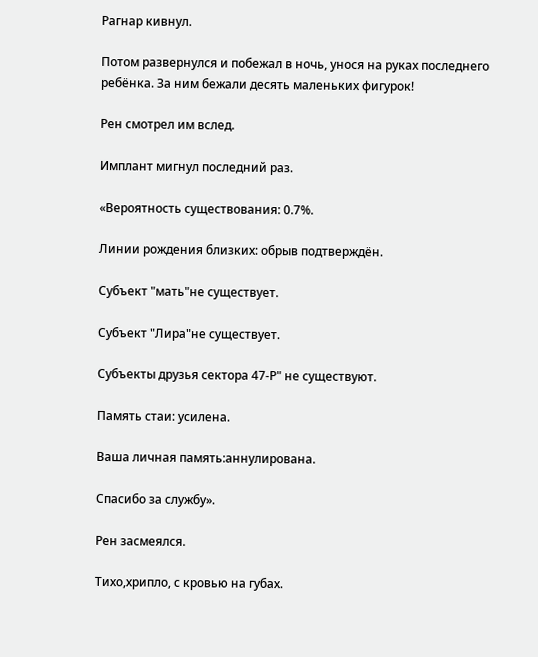Рагнар кивнул.

Потом развернулся и побежал в ночь, унося на руках последнего ребёнка. За ним бежали десять маленьких фигурок!

Рен смотрел им вслед.

Имплант мигнул последний раз.

«Вероятность существования: 0.7%.

Линии рождения близких: обрыв подтверждён.

Субъект "мать"не существует.

Субъект "Лира"не существует.

Субъекты друзья сектора 47-Р" не существуют.

Память стаи: усилена.

Ваша личная память:аннулирована.

Спасибо за службу».

Рен засмеялся.

Тихо,хрипло, с кровью на губах.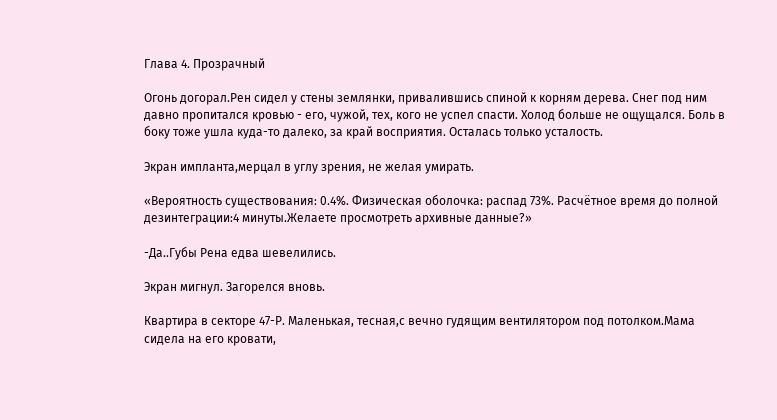Глава 4. Прозрачный

Огонь догорал.Рен сидел у стены землянки, привалившись спиной к корням дерева. Снег под ним давно пропитался кровью - его, чужой, тех, кого не успел спасти. Холод больше не ощущался. Боль в боку тоже ушла куда-то далеко, за край восприятия. Осталась только усталость.

Экран импланта,мерцал в углу зрения, не желая умирать.

«Вероятность существования: 0.4%. Физическая оболочка: распад 73%. Расчётное время до полной дезинтеграции:4 минуты.Желаете просмотреть архивные данные?»

-Да..Губы Рена едва шевелились.

Экран мигнул. Загорелся вновь.

Квартира в секторе 47-Р. Маленькая, тесная,с вечно гудящим вентилятором под потолком.Мама сидела на его кровати,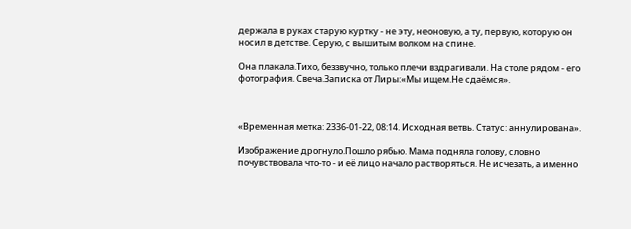держала в руках старую куртку - не эту, неоновую, а ту, первую, которую он носил в детстве. Серую, с вышитым волком на спине.

Она плакала.Тихо, беззвучно, только плечи вздрагивали. На столе рядом - его фотография. Свеча.Записка от Лиры:«Мы ищем.Не сдаёмся».



«Временная метка: 2336-01-22, 08:14. Исходная ветвь. Статус: аннулирована».

Изображение дрогнуло.Пошло рябью. Мама подняла голову, словно почувствовала что-то - и её лицо начало растворяться. Не исчезать, а именно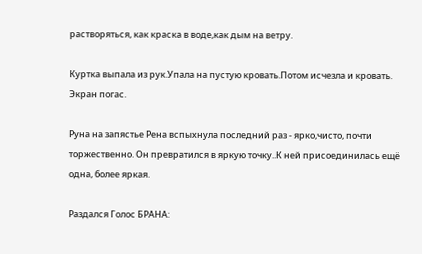растворяться, как краска в воде,как дым на ветру.

Куртка выпала из рук.Упала на пустую кровать.Потом исчезла и кровать.  Экран погас.

Руна на запястье Рена вспыхнула последний раз - ярко,чисто, почти торжественно. Он превратился в яркую точку..К ней присоединилась ещё одна, более яркая.

Раздался Голос БРАНА: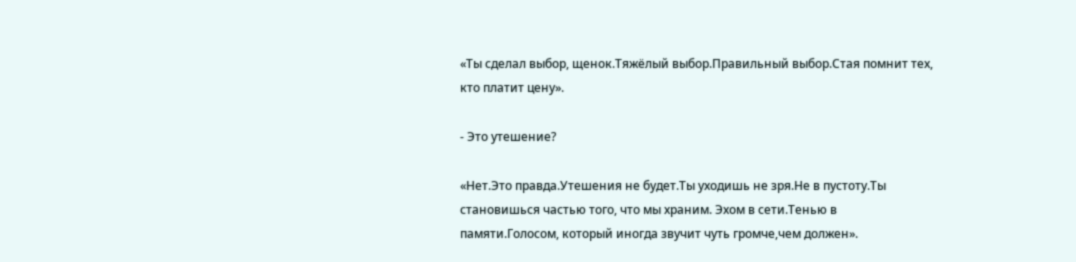«Ты сделал выбор, щенок.Тяжёлый выбор.Правильный выбор.Стая помнит тех, кто платит цену».

- Это утешение?

«Нет.Это правда.Утешения не будет.Ты уходишь не зря.Не в пустоту.Ты становишься частью того, что мы храним. Эхом в сети.Тенью в памяти.Голосом, который иногда звучит чуть громче,чем должен».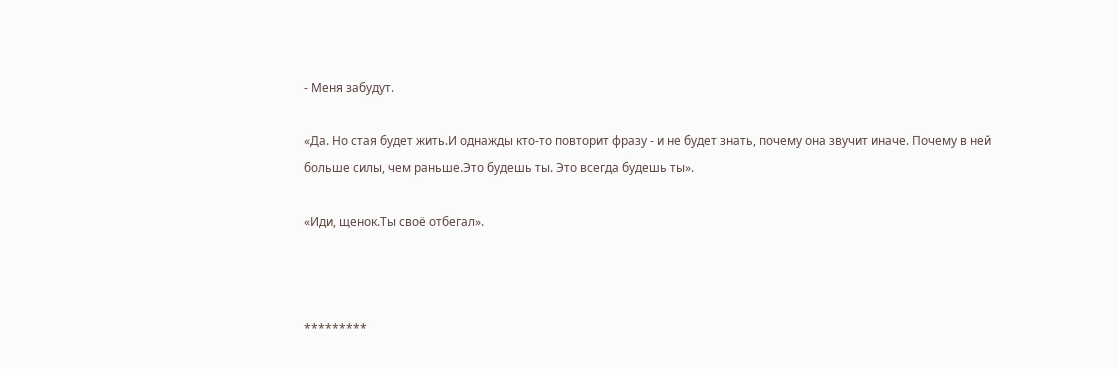- Меня забудут.

«Да. Но стая будет жить.И однажды кто-то повторит фразу - и не будет знать, почему она звучит иначе. Почему в ней больше силы, чем раньше.Это будешь ты. Это всегда будешь ты».

«Иди, щенок.Ты своё отбегал».



*********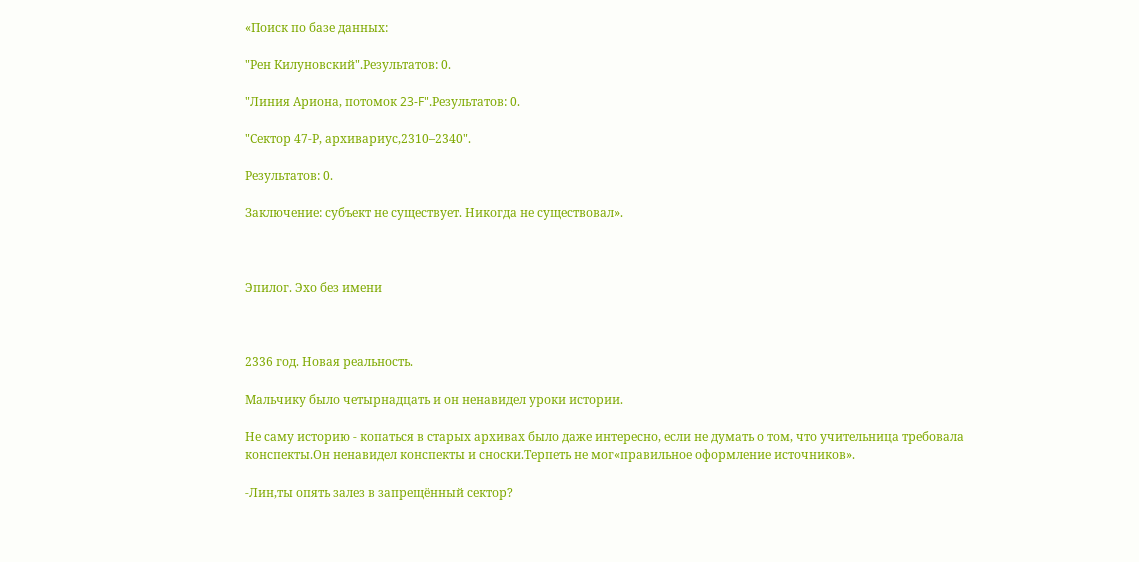«Поиск по базе данных:

"Рен Килуновский".Результатов: 0.

"Линия Ариона, потомок 23-F".Результатов: 0.

"Сектор 47-Р, архивариус,2310–2340".

Результатов: 0.

Заключение: субъект не существует. Никогда не существовал».



Эпилог. Эхо без имени



2336 год. Новая реальность.

Мальчику было четырнадцать и он ненавидел уроки истории.

Не саму историю - копаться в старых архивах было даже интересно, если не думать о том, что учительница требовала конспекты.Он ненавидел конспекты и сноски.Терпеть не мог«правильное оформление источников».

-Лин,ты опять залез в запрещённый сектор?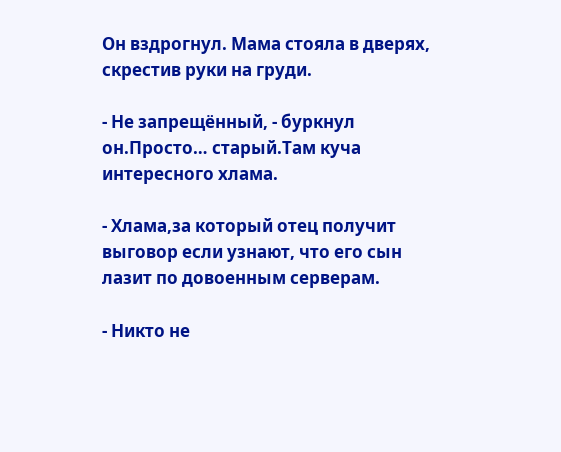Он вздрогнул. Мама стояла в дверях, скрестив руки на груди.

- Не запрещённый, - буркнул он.Просто… старый.Там куча интересного хлама.

- Хлама,за который отец получит выговор если узнают, что его сын лазит по довоенным серверам.

- Никто не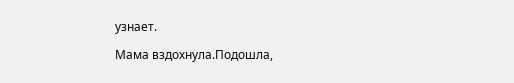узнает.

Мама вздохнула.Подошла,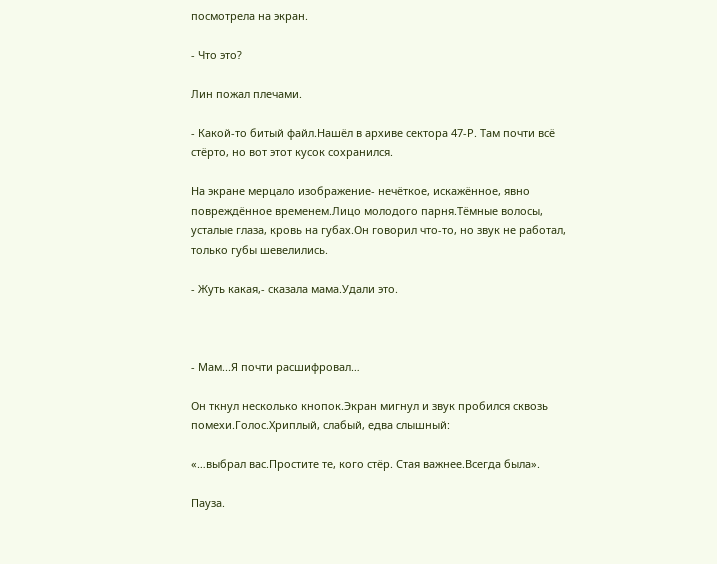посмотрела на экран.

- Что это?

Лин пожал плечами.

- Какой-то битый файл.Нашёл в архиве сектора 47-Р. Там почти всё стёрто, но вот этот кусок сохранился.

На экране мерцало изображение- нечёткое, искажённое, явно повреждённое временем.Лицо молодого парня.Тёмные волосы, усталые глаза, кровь на губах.Он говорил что-то, но звук не работал, только губы шевелились.

- Жуть какая,- сказала мама.Удали это.



- Мам...Я почти расшифровал…

Он ткнул несколько кнопок.Экран мигнул и звук пробился сквозь помехи.Голос.Хриплый, слабый, едва слышный:

«…выбрал вас.Простите те, кого стёр. Стая важнее.Всегда была».

Пауза.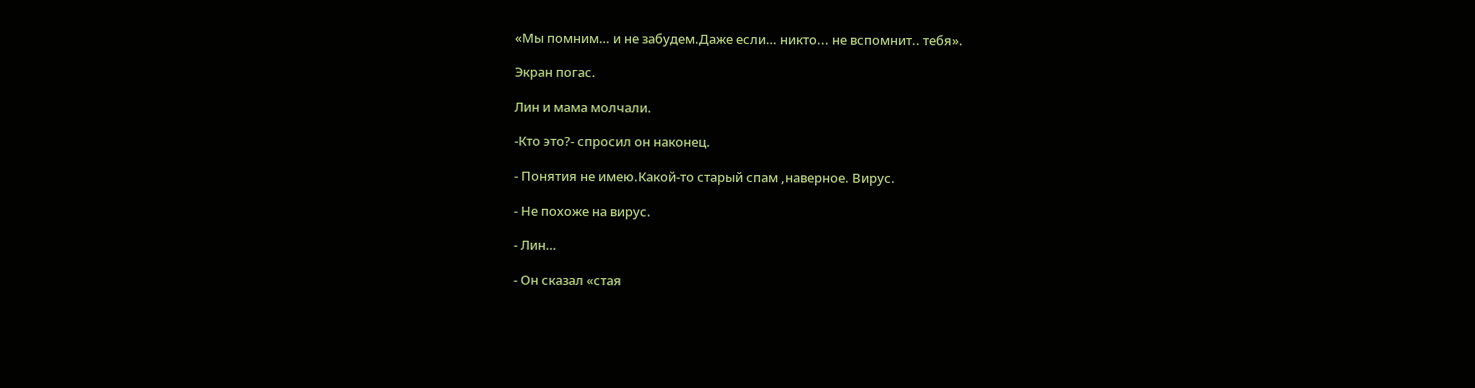«Мы помним… и не забудем.Даже если… никто... не вспомнит.. тебя».

Экран погас.

Лин и мама молчали.

-Кто это?- спросил он наконец.

- Понятия не имею.Какой-то старый спам ,наверное. Вирус.

- Не похоже на вирус.

- Лин…

- Он сказал «стая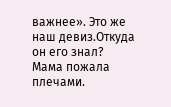важнее». Это же наш девиз.Откуда он его знал? Мама пожала плечами.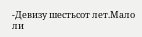-Девизу шестьсот лет.Мало ли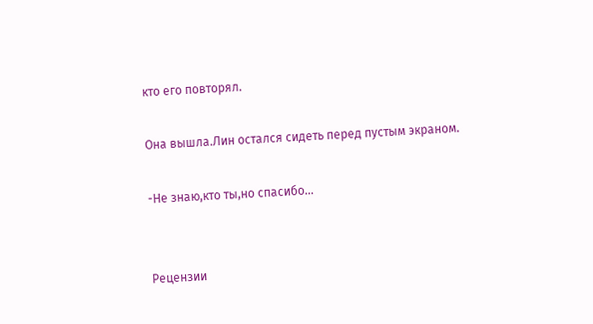кто его повторял.

Она вышла.Лин остался сидеть перед пустым экраном.

-Не знаю,кто ты,но спасибо...


Рецензии